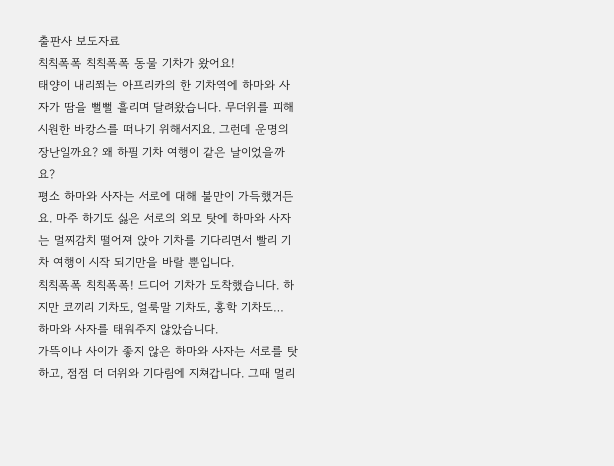출판사 보도자료
칙칙폭폭 칙칙폭폭 동물 기차가 왔어요!
태양이 내리쬐는 아프리카의 한 기차역에 하마와 사자가 땀을 뻘뻘 흘리며 달려왔습니다. 무더위를 피해 시원한 바캉스를 떠나기 위해서지요. 그런데 운명의 장난일까요? 왜 하필 기차 여행이 같은 날이었을까요?
평소 하마와 사자는 서로에 대해 불만이 가득했거든요. 마주 하기도 싫은 서로의 외모 탓에 하마와 사자는 멀찌감치 떨어져 앉아 기차를 기다리면서 빨리 기차 여행이 시작 되기만을 바랄 뿐입니다.
칙칙폭폭 칙칙폭폭! 드디어 기차가 도착했습니다. 하지만 코끼리 기차도, 얼룩말 기차도, 홍학 기차도… 하마와 사자를 태워주지 않았습니다.
가뜩이나 사이가 좋지 않은 하마와 사자는 서로를 탓하고, 점점 더 더위와 기다림에 지쳐갑니다. 그때 멀리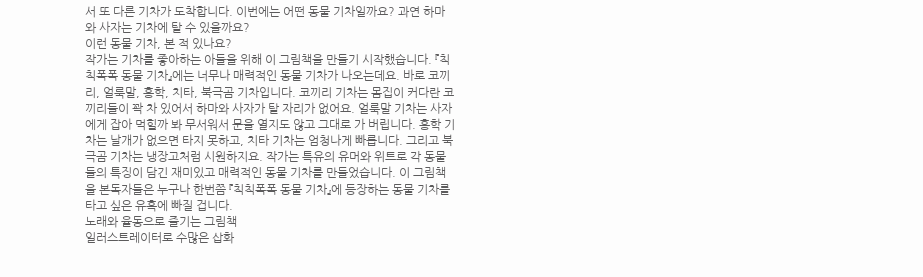서 또 다른 기차가 도착합니다. 이번에는 어떤 동물 기차일까요? 과연 하마와 사자는 기차에 탈 수 있을까요?
이런 동물 기차, 본 적 있나요?
작가는 기차를 좋아하는 아들을 위해 이 그림책을 만들기 시작했습니다. 『칙칙폭폭 동물 기차』에는 너무나 매력적인 동물 기차가 나오는데요. 바로 코끼리, 얼룩말, 홍학, 치타, 북극곰 기차입니다. 코끼리 기차는 몸집이 커다란 코끼리들이 꽉 차 있어서 하마와 사자가 탈 자리가 없어요. 얼룩말 기차는 사자에게 잡아 먹힐까 봐 무서워서 문을 열지도 않고 그대로 가 버립니다. 홍학 기차는 날개가 없으면 타지 못하고, 치타 기차는 엄청나게 빠릅니다. 그리고 북극곰 기차는 냉장고처럼 시원하지요. 작가는 특유의 유머와 위트로 각 동물들의 특징이 담긴 재미있고 매력적인 동물 기차를 만들었습니다. 이 그림책을 본독자들은 누구나 한번쯤 『칙칙폭폭 동물 기차』에 등장하는 동물 기차를 타고 싶은 유혹에 빠질 겁니다.
노래와 율동으로 즐기는 그림책
일러스트레이터로 수많은 삽화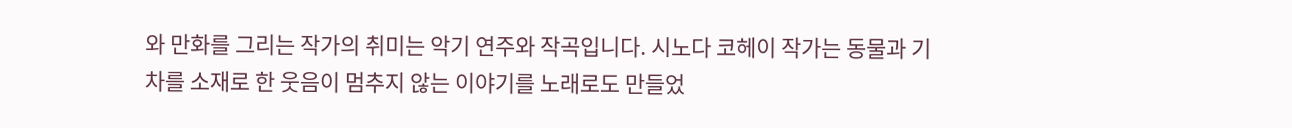와 만화를 그리는 작가의 취미는 악기 연주와 작곡입니다. 시노다 코헤이 작가는 동물과 기차를 소재로 한 웃음이 멈추지 않는 이야기를 노래로도 만들었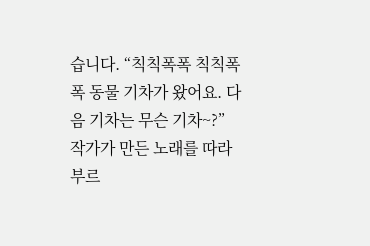습니다. “칙칙폭폭 칙칙폭폭 동물 기차가 왔어요. 다음 기차는 무슨 기차~?” 작가가 만든 노래를 따라 부르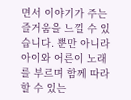면서 이야기가 주는 즐거움을 느낄 수 있습니다. 뿐만 아니라 아이와 어른이 노래를 부르며 함께 따라 할 수 있는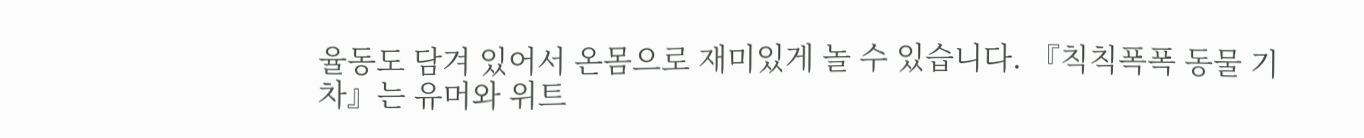율동도 담겨 있어서 온몸으로 재미있게 놀 수 있습니다. 『칙칙폭폭 동물 기차』는 유머와 위트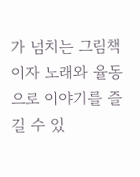가 넘치는 그림책이자 노래와 율동으로 이야기를 즐길 수 있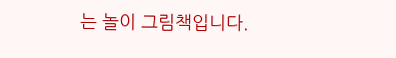는 놀이 그림책입니다.